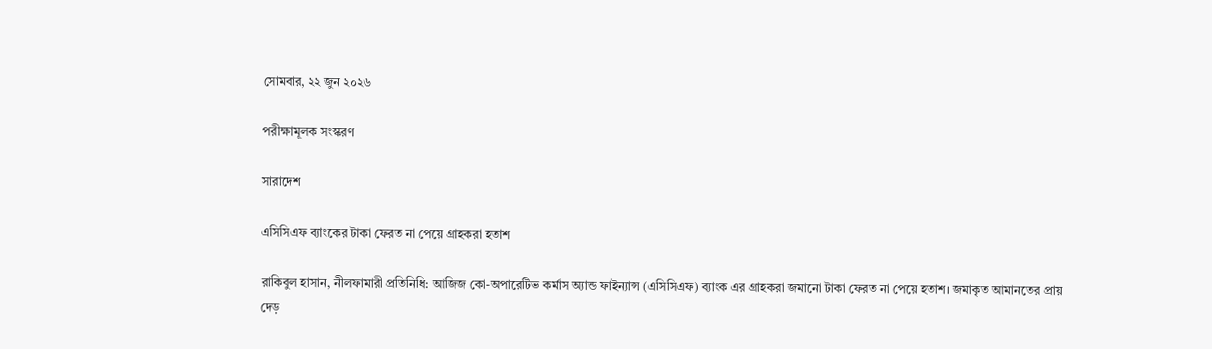সোমবার, ২২ জুন ২০২৬

পরীক্ষামূলক সংস্করণ

সারাদেশ

এসিসিএফ ব্যাংকের টাকা ফেরত না পেয়ে গ্রাহকরা হতাশ

রাকিবুল হাসান, নীলফামারী প্রতিনিধি: আজিজ কো-অপারেটিভ কর্মাস অ্যান্ড ফাইন্যান্স (এসিসিএফ) ব্যাংক এর গ্রাহকরা জমানো টাকা ফেরত না পেয়ে হতাশ। জমাকৃত আমানতের প্রায় দেড়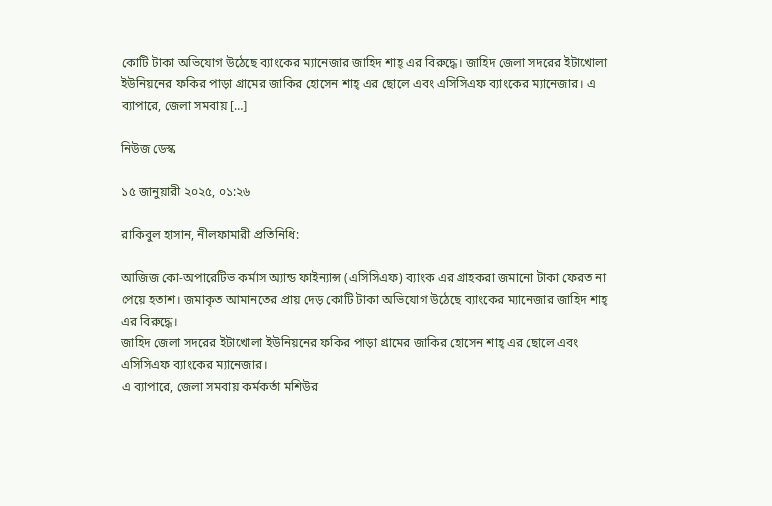কোটি টাকা অভিযোগ উঠেছে ব্যাংকের ম্যানেজার জাহিদ শাহ্ এর বিরুদ্ধে। জাহিদ জেলা সদরের ইটাখোলা ইউনিয়নের ফকির পাড়া গ্রামের জাকির হোসেন শাহ্ এর ছোলে এবং এসিসিএফ ব্যাংকের ম্যানেজার। এ ব্যাপারে, জেলা সমবায় […]

নিউজ ডেস্ক

১৫ জানুয়ারী ২০২৫, ০১:২৬

রাকিবুল হাসান, নীলফামারী প্রতিনিধি:

আজিজ কো-অপারেটিভ কর্মাস অ্যান্ড ফাইন্যান্স (এসিসিএফ) ব্যাংক এর গ্রাহকরা জমানো টাকা ফেরত না পেয়ে হতাশ। জমাকৃত আমানতের প্রায় দেড় কোটি টাকা অভিযোগ উঠেছে ব্যাংকের ম্যানেজার জাহিদ শাহ্ এর বিরুদ্ধে।
জাহিদ জেলা সদরের ইটাখোলা ইউনিয়নের ফকির পাড়া গ্রামের জাকির হোসেন শাহ্ এর ছোলে এবং এসিসিএফ ব্যাংকের ম্যানেজার।
এ ব্যাপারে, জেলা সমবায় কর্মকর্তা মশিউর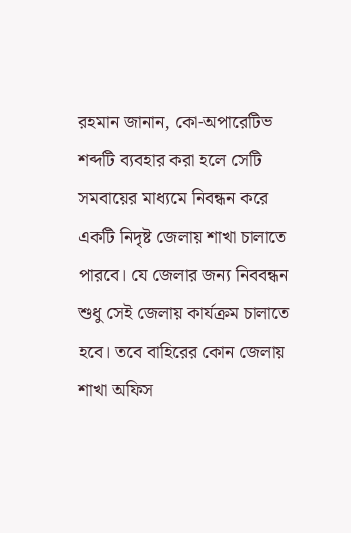রহমান জানান, কো-অপারেটিভ শব্দটি ব্যবহার করা হলে সেটি সমবায়ের মাধ্যমে নিবন্ধন করে একটি নিদৃষ্ট জেলায় শাখা চালাতে পারবে। যে জেলার জন্য নিববন্ধন শুধু সেই জেলায় কার্যক্রম চালাতে হবে। তবে বাহিরের কোন জেলায় শাখা অফিস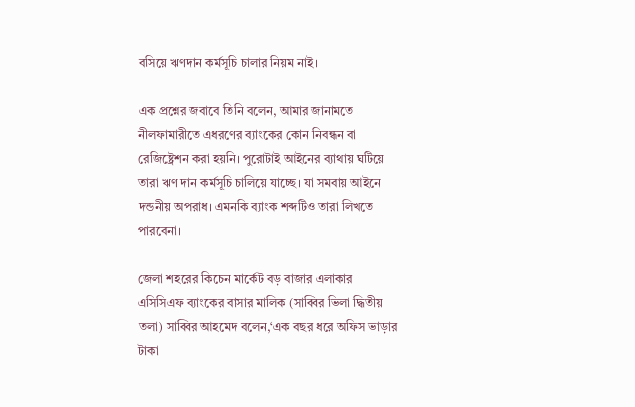বসিয়ে ঋণদান কর্মসূচি চালার নিয়ম নাই।

এক প্রশ্নের জবাবে তিনি বলেন, আমার জানামতে নীলফামারীতে এধরণের ব্যাংকের কোন নিবন্ধন বা রেজিষ্ট্রেশন করা হয়নি। পুরোটাই আইনের ব্যাথায় ঘটিয়ে তারা ঋণ দান কর্মসূচি চালিয়ে যাচ্ছে। যা সমবায় আইনে দন্ডনীয় অপরাধ। এমনকি ব্যাংক শব্দটিও তারা লিখতে পারবেনা।

জেলা শহরের কিচেন মার্কেট বড় বাজার এলাকার এসিসিএফ ব্যাংকের বাসার মালিক (সাব্বির ভিলা দ্ধিতীয় তলা) সাব্বির আহমেদ বলেন,‘এক বছর ধরে অফিস ভাড়ার টাকা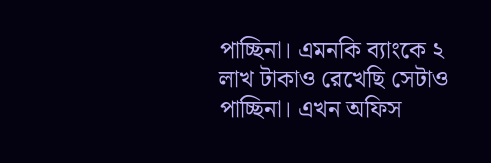পাচ্ছিনা। এমনকি ব্যাংকে ২ লাখ টাকাও রেখেছি সেটাও পাচ্ছিনা। এখন অফিস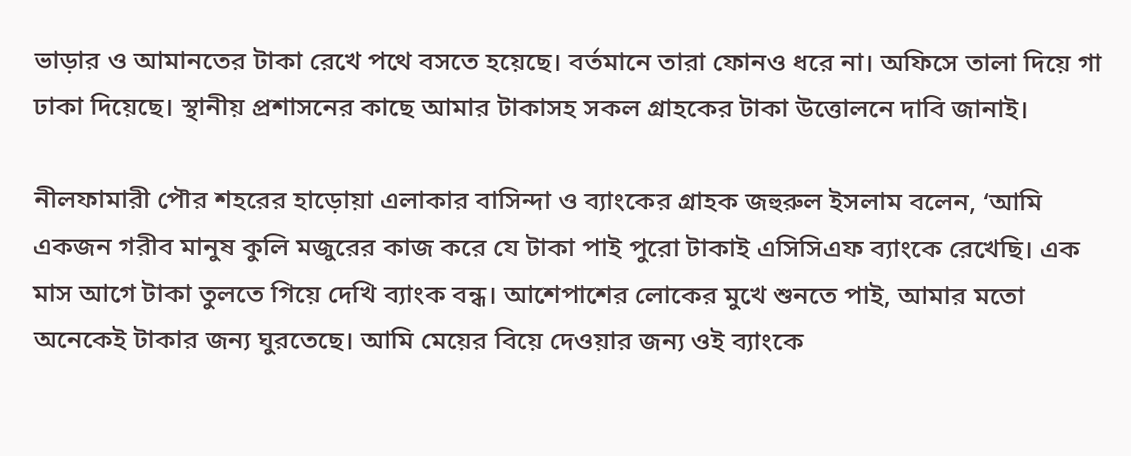ভাড়ার ও আমানতের টাকা রেখে পথে বসতে হয়েছে। বর্তমানে তারা ফোনও ধরে না। অফিসে তালা দিয়ে গা ঢাকা দিয়েছে। স্থানীয় প্রশাসনের কাছে আমার টাকাসহ সকল গ্রাহকের টাকা উত্তোলনে দাবি জানাই।

নীলফামারী পৌর শহরের হাড়োয়া এলাকার বাসিন্দা ও ব্যাংকের গ্রাহক জহুরুল ইসলাম বলেন, ‘আমি একজন গরীব মানুষ কুলি মজুরের কাজ করে যে টাকা পাই পুরো টাকাই এসিসিএফ ব্যাংকে রেখেছি। এক মাস আগে টাকা তুলতে গিয়ে দেখি ব্যাংক বন্ধ। আশেপাশের লোকের মুখে শুনতে পাই, আমার মতো অনেকেই টাকার জন্য ঘুরতেছে। আমি মেয়ের বিয়ে দেওয়ার জন্য ওই ব্যাংকে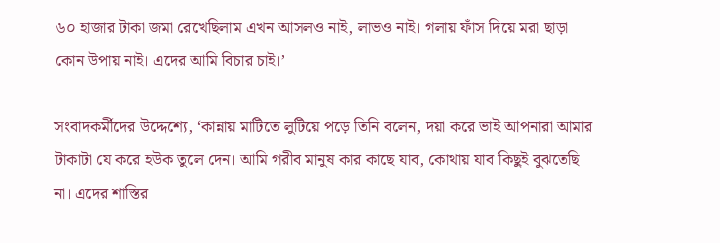৬০ হাজার টাকা জমা রেখেছিলাম এখন আসলও নাই, লাভও নাই। গলায় ফাঁস দিয়ে মরা ছাড়া কোন উপায় নাই। এদের আমি বিচার চাই।’

সংবাদকর্মীদের উদ্দেশ্যে, ‘কান্নায় মাটিতে লুটিয়ে পড়ে তিনি বলেন, দয়া করে ভাই আপনারা আমার টাকাটা যে করে হউক তুলে দেন। আমি গরীব মানুষ কার কাছে যাব, কোথায় যাব কিছুই বুঝতেছি না। এদের শাস্তির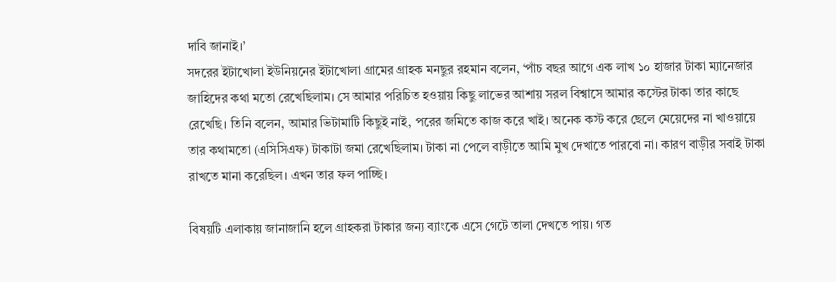দাবি জানাই।’
সদরের ইটাখোলা ইউনিয়নের ইটাখোলা গ্রামের গ্রাহক মনছুর রহমান বলেন, ‘পাঁচ বছর আগে এক লাখ ১০ হাজার টাকা ম্যানেজার জাহিদের কথা মতো রেখেছিলাম। সে আমার পরিচিত হওয়ায় কিছু লাভের আশায় সরল বিশ্বাসে আমার কস্টের টাকা তার কাছে রেখেছি। তিনি বলেন, আমার ভিটামাটি কিছুই নাই, পরের জমিতে কাজ করে খাই। অনেক কস্ট করে ছেলে মেয়েদের না খাওয়ায়ে তার কথামতো (এসিসিএফ) টাকাটা জমা রেখেছিলাম। টাকা না পেলে বাড়ীতে আমি মুখ দেখাতে পারবো না। কারণ বাড়ীর সবাই টাকা রাখতে মানা করেছিল। এখন তার ফল পাচ্ছি।

বিষয়টি এলাকায় জানাজানি হলে গ্রাহকরা টাকার জন্য ব্যাংকে এসে গেটে তালা দেখতে পায়। গত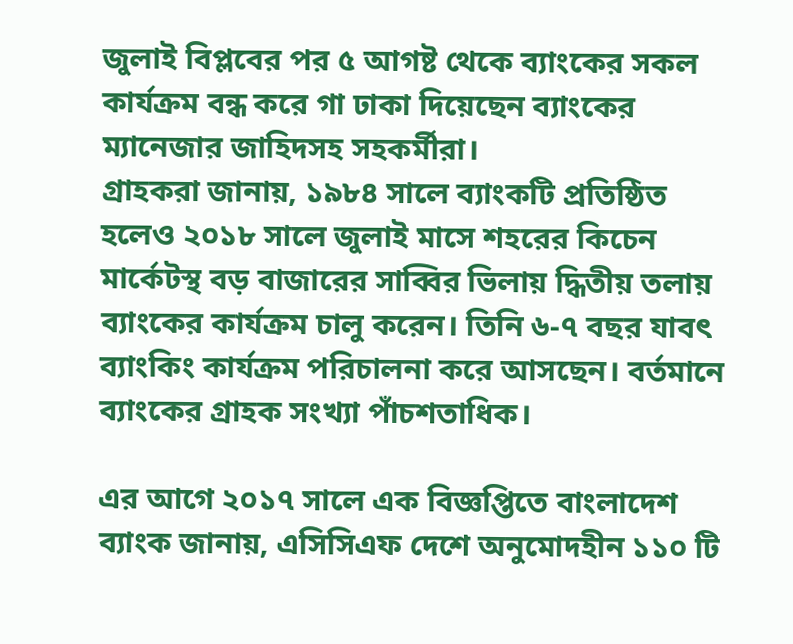জুলাই বিপ্লবের পর ৫ আগষ্ট থেকে ব্যাংকের সকল কার্যক্রম বন্ধ করে গা ঢাকা দিয়েছেন ব্যাংকের ম্যানেজার জাহিদসহ সহকর্মীরা।
গ্রাহকরা জানায়, ১৯৮৪ সালে ব্যাংকটি প্রতিষ্ঠিত হলেও ২০১৮ সালে জুলাই মাসে শহরের কিচেন মার্কেটস্থ বড় বাজারের সাব্বির ভিলায় দ্ধিতীয় তলায় ব্যাংকের কার্যক্রম চালু করেন। তিনি ৬-৭ বছর যাবৎ ব্যাংকিং কার্যক্রম পরিচালনা করে আসছেন। বর্তমানে ব্যাংকের গ্রাহক সংখ্যা পাঁচশতাধিক।

এর আগে ২০১৭ সালে এক বিজ্ঞপ্তিতে বাংলাদেশ ব্যাংক জানায়, এসিসিএফ দেশে অনুমোদহীন ১১০ টি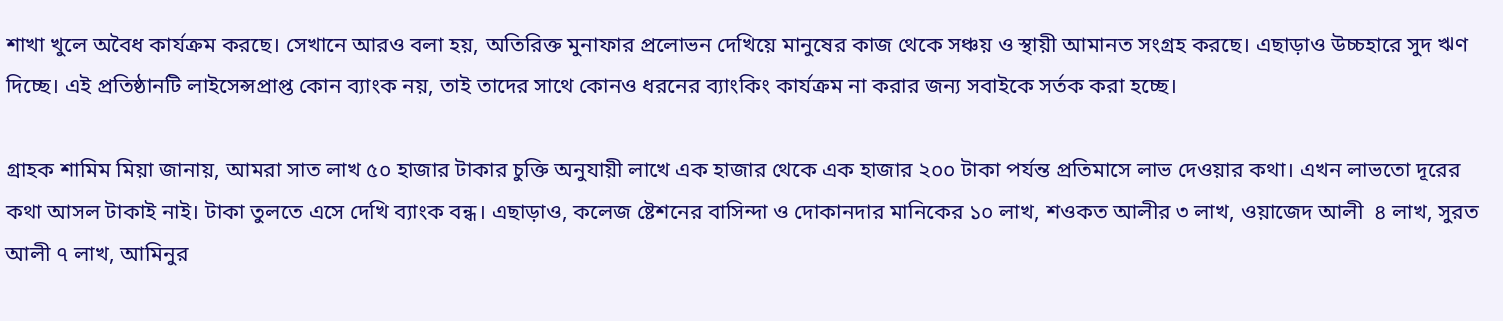শাখা খুলে অবৈধ কার্যক্রম করছে। সেখানে আরও বলা হয়, অতিরিক্ত মুনাফার প্রলোভন দেখিয়ে মানুষের কাজ থেকে সঞ্চয় ও স্থায়ী আমানত সংগ্রহ করছে। এছাড়াও উচ্চহারে সুদ ঋণ দিচ্ছে। এই প্রতিষ্ঠানটি লাইসেন্সপ্রাপ্ত কোন ব্যাংক নয়, তাই তাদের সাথে কোনও ধরনের ব্যাংকিং কার্যক্রম না করার জন্য সবাইকে সর্তক করা হচ্ছে।

গ্রাহক শামিম মিয়া জানায়, আমরা সাত লাখ ৫০ হাজার টাকার চুক্তি অনুযায়ী লাখে এক হাজার থেকে এক হাজার ২০০ টাকা পর্যন্ত প্রতিমাসে লাভ দেওয়ার কথা। এখন লাভতো দূরের কথা আসল টাকাই নাই। টাকা তুলতে এসে দেখি ব্যাংক বন্ধ। এছাড়াও, কলেজ ষ্টেশনের বাসিন্দা ও দোকানদার মানিকের ১০ লাখ, শওকত আলীর ৩ লাখ, ওয়াজেদ আলী  ৪ লাখ, সুরত আলী ৭ লাখ, আমিনুর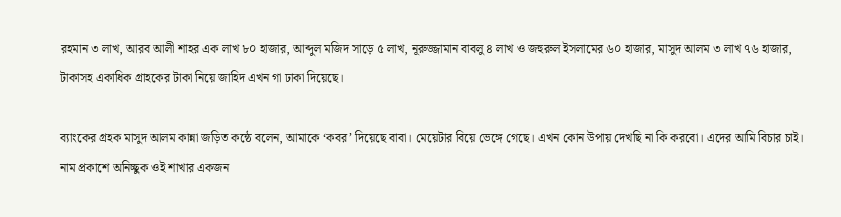রহমান ৩ লাখ, আরব আলী শাহর এক লাখ ৮০ হাজার, আব্দুল মজিদ সাড়ে ৫ লাখ, নূরুজ্জামান বাবলু ৪ লাখ ও জহুরুল ইসলামের ৬০ হাজার, মাসুদ আলম ৩ লাখ ৭৬ হাজার, টাকাসহ একাধিক গ্রাহকের টাকা নিয়ে জাহিদ এখন গা ঢাকা দিয়েছে।

ব্যাংকের গ্রহক মাসুদ আলম কান্না জড়িত কন্ঠে বলেন, আমাকে ‘কবর’ দিয়েছে বাবা। মেয়েটার বিয়ে ভেঙ্গে গেছে। এখন কোন উপায় দেখছি না কি করবো। এদের আমি বিচার চাই।
নাম প্রকাশে অনিচ্ছুক ওই শাখার একজন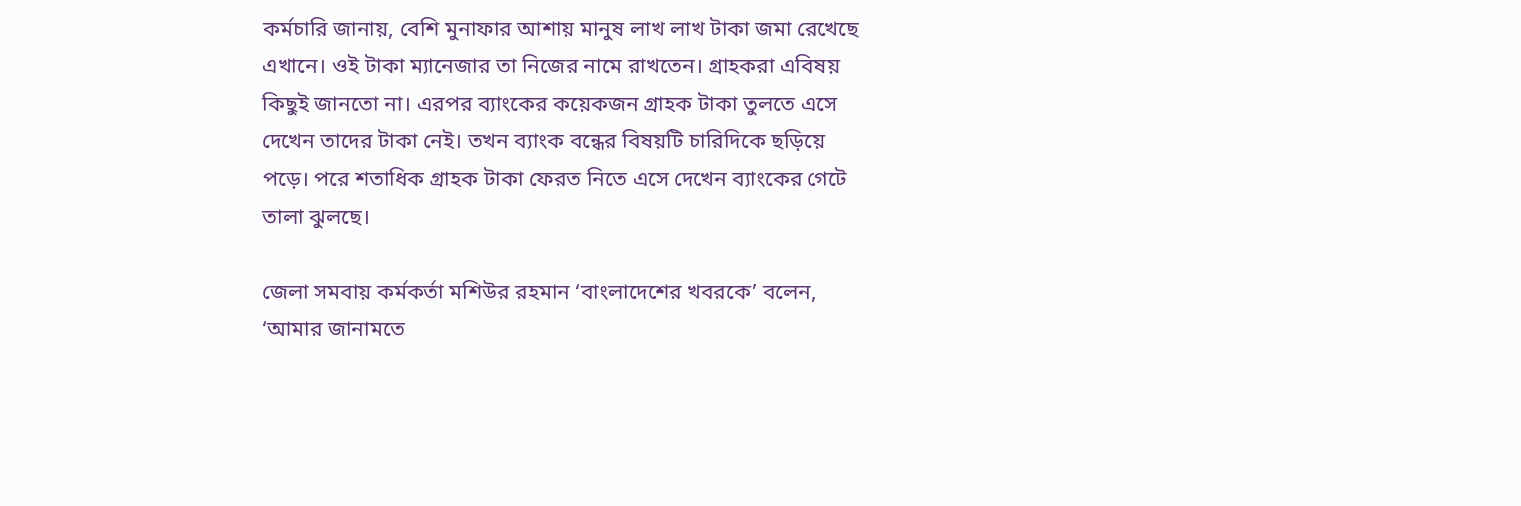কর্মচারি জানায়, বেশি মুনাফার আশায় মানুষ লাখ লাখ টাকা জমা রেখেছে এখানে। ওই টাকা ম্যানেজার তা নিজের নামে রাখতেন। গ্রাহকরা এবিষয় কিছুই জানতো না। এরপর ব্যাংকের কয়েকজন গ্রাহক টাকা তুলতে এসে দেখেন তাদের টাকা নেই। তখন ব্যাংক বন্ধের বিষয়টি চারিদিকে ছড়িয়ে পড়ে। পরে শতাধিক গ্রাহক টাকা ফেরত নিতে এসে দেখেন ব্যাংকের গেটে তালা ঝুলছে।

জেলা সমবায় কর্মকর্তা মশিউর রহমান ‘বাংলাদেশের খবরকে’ বলেন, ‘আমার জানামতে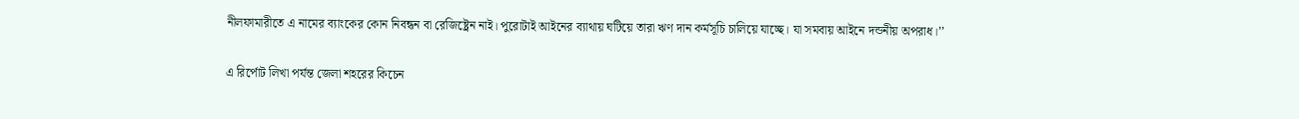নীলফামারীতে এ নামের ব্যাংকের কোন নিবন্ধন বা রেজিষ্ট্রেন নাই। পুরোটাই আইনের ব্যাথায় ঘটিয়ে তারা ঋণ দান কর্মসূচি চালিয়ে যাচ্ছে। যা সমবায় আইনে দন্ডনীয় অপরাধ।’’

এ রির্পোট লিখা পর্যন্ত জেলা শহরের কিচেন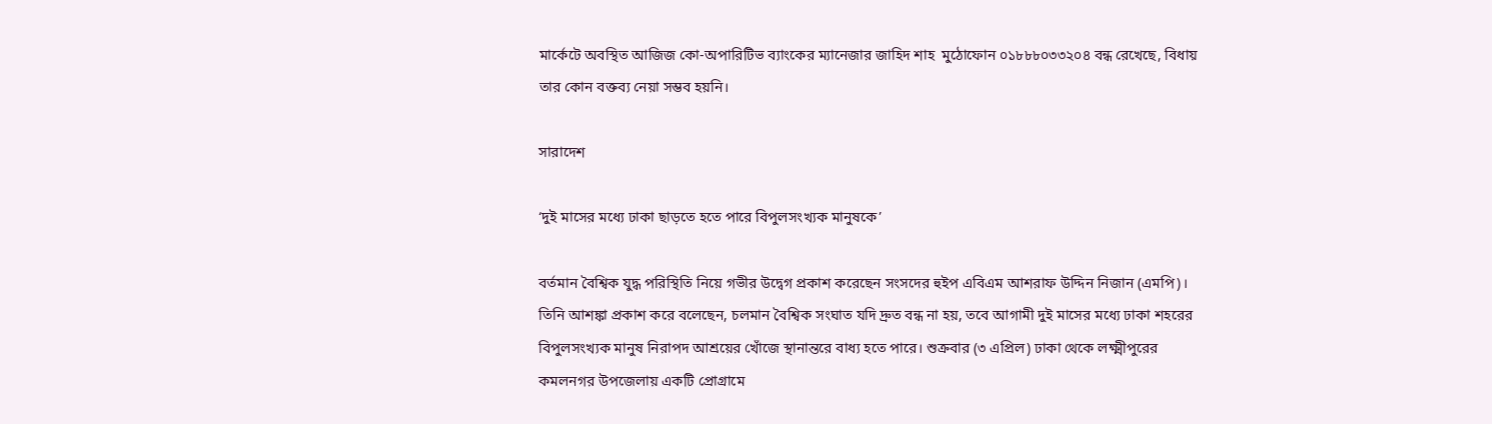মার্কেটে অবস্থিত আজিজ কো-অপারিটিভ ব্যাংকের ম্যানেজার জাহিদ শাহ  মুঠোফোন ০১৮৮৮০৩৩২০৪ বন্ধ রেখেছে, বিধায় তার কোন বক্তব্য নেয়া সম্ভব হয়নি।

সারাদেশ

‘দুই মাসের মধ্যে ঢাকা ছাড়তে হতে পারে বিপুলসংখ্যক মানুষকে’

বর্তমান বৈশ্বিক যুদ্ধ পরিস্থিতি নিয়ে গভীর উদ্বেগ প্রকাশ করেছেন সংসদের হুইপ এবিএম আশরাফ উদ্দিন নিজান (এমপি)। তিনি আশঙ্কা প্রকাশ করে বলেছেন, চলমান বৈশ্বিক সংঘাত যদি দ্রুত বন্ধ না হয়, তবে আগামী দুই মাসের মধ্যে ঢাকা শহরের বিপুলসংখ্যক মানুষ নিরাপদ আশ্রয়ের খোঁজে স্থানান্তরে বাধ্য হতে পারে। শুক্রবার (৩ এপ্রিল) ঢাকা থেকে লক্ষ্মীপুরের কমলনগর উপজেলায় একটি প্রোগ্রামে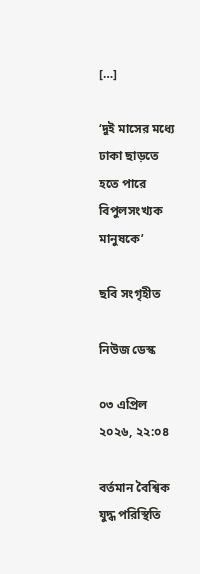[…]

‘দুই মাসের মধ্যে ঢাকা ছাড়তে হতে পারে বিপুলসংখ্যক মানুষকে’

ছবি সংগৃহীত

নিউজ ডেস্ক

০৩ এপ্রিল ২০২৬, ২২:০৪

বর্তমান বৈশ্বিক যুদ্ধ পরিস্থিতি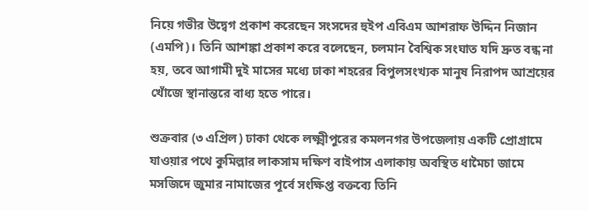নিয়ে গভীর উদ্বেগ প্রকাশ করেছেন সংসদের হুইপ এবিএম আশরাফ উদ্দিন নিজান (এমপি)। তিনি আশঙ্কা প্রকাশ করে বলেছেন, চলমান বৈশ্বিক সংঘাত যদি দ্রুত বন্ধ না হয়, তবে আগামী দুই মাসের মধ্যে ঢাকা শহরের বিপুলসংখ্যক মানুষ নিরাপদ আশ্রয়ের খোঁজে স্থানান্তরে বাধ্য হতে পারে।

শুক্রবার (৩ এপ্রিল) ঢাকা থেকে লক্ষ্মীপুরের কমলনগর উপজেলায় একটি প্রোগ্রামে যাওয়ার পথে কুমিল্লার লাকসাম দক্ষিণ বাইপাস এলাকায় অবস্থিত ধামৈচা জামে মসজিদে জুমার নামাজের পূর্বে সংক্ষিপ্ত বক্তব্যে তিনি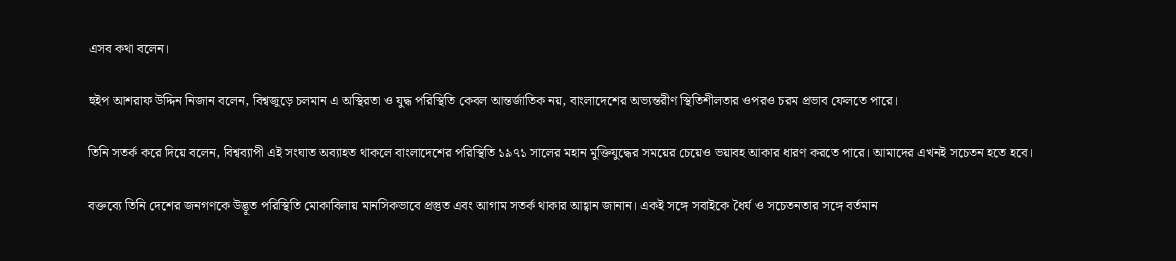এসব কথা বলেন।

হুইপ আশরাফ উদ্দিন নিজান বলেন, বিশ্বজুড়ে চলমান এ অস্থিরতা ও যুদ্ধ পরিস্থিতি কেবল আন্তর্জাতিক নয়, বাংলাদেশের অভ্যন্তরীণ স্থিতিশীলতার ওপরও চরম প্রভাব ফেলতে পারে।

তিনি সতর্ক করে দিয়ে বলেন, বিশ্বব্যাপী এই সংঘাত অব্যাহত থাকলে বাংলাদেশের পরিস্থিতি ১৯৭১ সালের মহান মুক্তিযুদ্ধের সময়ের চেয়েও ভয়াবহ আকার ধারণ করতে পারে। আমাদের এখনই সচেতন হতে হবে।

বক্তব্যে তিনি দেশের জনগণকে উদ্ভূত পরিস্থিতি মোকাবিলায় মানসিকভাবে প্রস্তুত এবং আগাম সতর্ক থাকার আহ্বান জানান। একই সঙ্গে সবাইকে ধৈর্য ও সচেতনতার সঙ্গে বর্তমান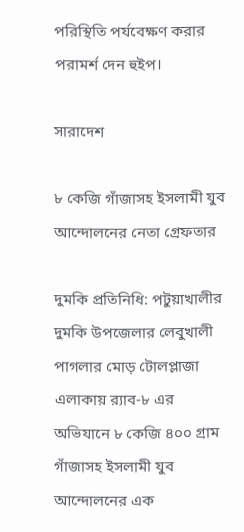পরিস্থিতি পর্যবেক্ষণ করার পরামর্শ দেন হুইপ।

সারাদেশ

৮ কেজি গাঁজাসহ ইসলামী যুব আন্দোলনের নেতা গ্রেফতার

দুমকি প্রতিনিধি: পটুয়াখালীর দুমকি উপজেলার লেবুখালী পাগলার মোড় টোলপ্লাজা এলাকায় র‍্যাব-৮ এর অভিযানে ৮ কেজি ৪০০ গ্রাম গাঁজাসহ ইসলামী যুব আন্দোলনের এক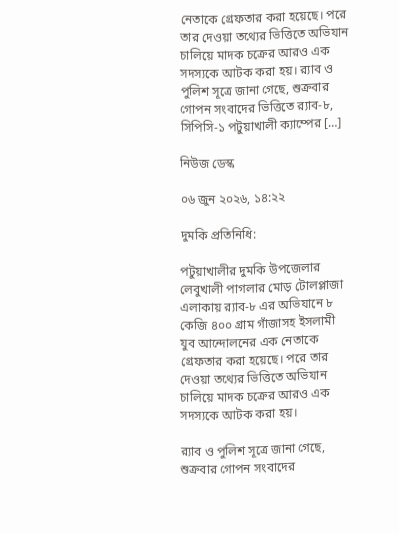নেতাকে গ্রেফতার করা হয়েছে। পরে তার দেওয়া তথ্যের ভিত্তিতে অভিযান চালিয়ে মাদক চক্রের আরও এক সদস্যকে আটক করা হয়। র‍্যাব ও পুলিশ সূত্রে জানা গেছে, শুক্রবার গোপন সংবাদের ভিত্তিতে র‍্যাব-৮, সিপিসি-১ পটুয়াখালী ক্যাম্পের […]

নিউজ ডেস্ক

০৬ জুন ২০২৬, ১৪:২২

দুমকি প্রতিনিধি:

পটুয়াখালীর দুমকি উপজেলার লেবুখালী পাগলার মোড় টোলপ্লাজা এলাকায় র‍্যাব-৮ এর অভিযানে ৮ কেজি ৪০০ গ্রাম গাঁজাসহ ইসলামী যুব আন্দোলনের এক নেতাকে গ্রেফতার করা হয়েছে। পরে তার দেওয়া তথ্যের ভিত্তিতে অভিযান চালিয়ে মাদক চক্রের আরও এক সদস্যকে আটক করা হয়।

র‍্যাব ও পুলিশ সূত্রে জানা গেছে, শুক্রবার গোপন সংবাদের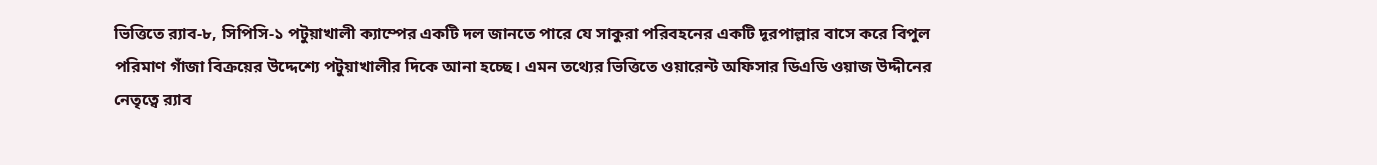ভিত্তিতে র‍্যাব-৮, সিপিসি-১ পটুয়াখালী ক্যাম্পের একটি দল জানতে পারে যে সাকুরা পরিবহনের একটি দূরপাল্লার বাসে করে বিপুল পরিমাণ গাঁজা বিক্রয়ের উদ্দেশ্যে পটুয়াখালীর দিকে আনা হচ্ছে। এমন তথ্যের ভিত্তিতে ওয়ারেন্ট অফিসার ডিএডি ওয়াজ উদ্দীনের নেতৃত্বে র‍্যাব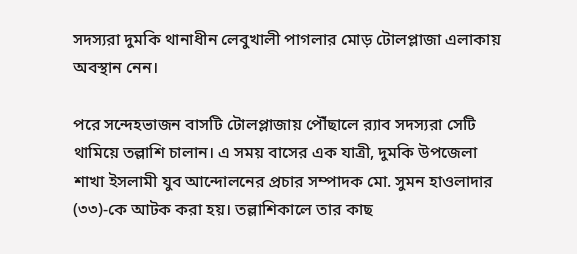সদস্যরা দুমকি থানাধীন লেবুখালী পাগলার মোড় টোলপ্লাজা এলাকায় অবস্থান নেন।

পরে সন্দেহভাজন বাসটি টোলপ্লাজায় পৌঁছালে র‍্যাব সদস্যরা সেটি থামিয়ে তল্লাশি চালান। এ সময় বাসের এক যাত্রী, দুমকি উপজেলা শাখা ইসলামী যুব আন্দোলনের প্রচার সম্পাদক মো. সুমন হাওলাদার (৩৩)-কে আটক করা হয়। তল্লাশিকালে তার কাছ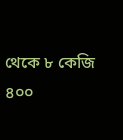থেকে ৮ কেজি ৪০০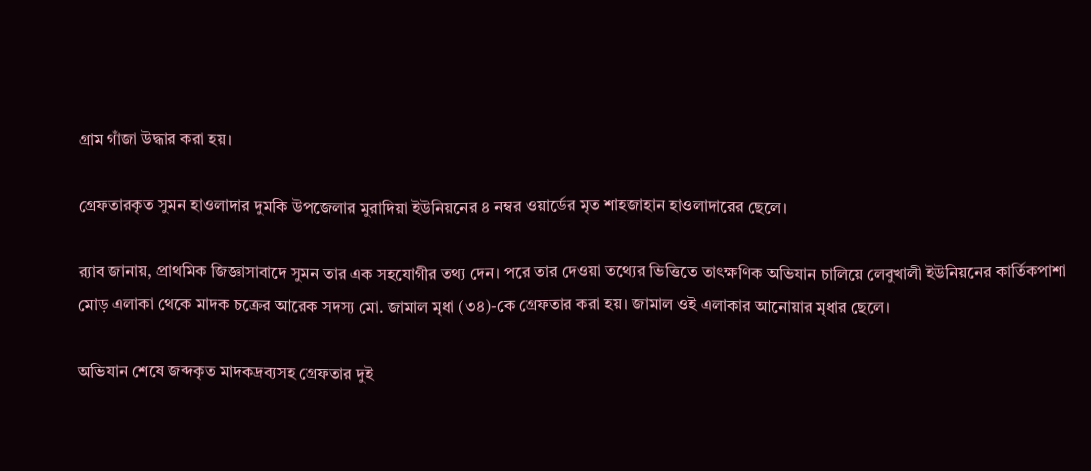গ্রাম গাঁজা উদ্ধার করা হয়।

গ্রেফতারকৃত সুমন হাওলাদার দুমকি উপজেলার মুরাদিয়া ইউনিয়নের ৪ নম্বর ওয়ার্ডের মৃত শাহজাহান হাওলাদারের ছেলে।

র‍্যাব জানায়, প্রাথমিক জিজ্ঞাসাবাদে সুমন তার এক সহযোগীর তথ্য দেন। পরে তার দেওয়া তথ্যের ভিত্তিতে তাৎক্ষণিক অভিযান চালিয়ে লেবুখালী ইউনিয়নের কার্তিকপাশা মোড় এলাকা থেকে মাদক চক্রের আরেক সদস্য মো. জামাল মৃধা (৩৪)-কে গ্রেফতার করা হয়। জামাল ওই এলাকার আনোয়ার মৃধার ছেলে।

অভিযান শেষে জব্দকৃত মাদকদ্রব্যসহ গ্রেফতার দুই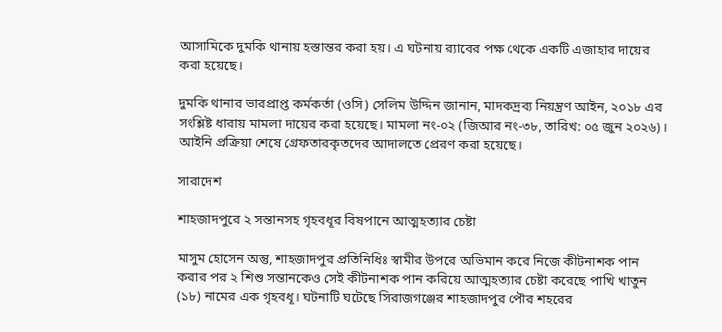আসামিকে দুমকি থানায় হস্তান্তর করা হয়। এ ঘটনায় র‍্যাবের পক্ষ থেকে একটি এজাহার দায়ের করা হয়েছে।

দুমকি থানার ভারপ্রাপ্ত কর্মকর্তা (ওসি) সেলিম উদ্দিন জানান, মাদকদ্রব্য নিয়ন্ত্রণ আইন, ২০১৮ এর সংশ্লিষ্ট ধারায় মামলা দায়ের করা হয়েছে। মামলা নং-০২ (জিআর নং-৩৮, তারিখ: ০৫ জুন ২০২৬)। আইনি প্রক্রিয়া শেষে গ্রেফতারকৃতদের আদালতে প্রেরণ করা হয়েছে।

সারাদেশ

শাহজাদপুরে ২ সন্তানসহ গৃহবধূর বিষপানে আত্মহত্যার চেষ্টা

মাসুম হোসেন অন্তু, শাহজাদপুর প্রতিনিধিঃ স্বামীর উপরে অভিমান করে নিজে কীটনাশক পান করার পর ২ শিশু সন্তানকেও সেই কীটনাশক পান করিয়ে আত্মহত্যার চেষ্টা করেছে পাখি খাতুন (১৮) নামের এক গৃহবধূ। ঘটনাটি ঘটেছে সিরাজগঞ্জের শাহজাদপুর পৌর শহরের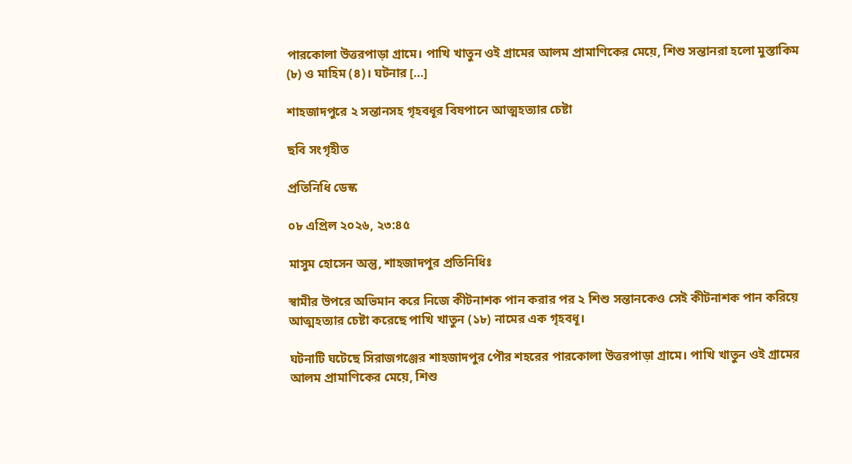পারকোলা উত্তরপাড়া গ্রামে। পাখি খাতুন ওই গ্রামের আলম প্রামাণিকের মেয়ে, শিশু সন্তানরা হলো মুস্তাকিম (৮) ও মাহিম (৪)। ঘটনার […]

শাহজাদপুরে ২ সন্তানসহ গৃহবধূর বিষপানে আত্মহত্যার চেষ্টা

ছবি সংগৃহীত

প্রতিনিধি ডেস্ক

০৮ এপ্রিল ২০২৬, ২৩:৪৫

মাসুম হোসেন অন্তু, শাহজাদপুর প্রতিনিধিঃ

স্বামীর উপরে অভিমান করে নিজে কীটনাশক পান করার পর ২ শিশু সন্তানকেও সেই কীটনাশক পান করিয়ে আত্মহত্যার চেষ্টা করেছে পাখি খাতুন (১৮) নামের এক গৃহবধূ।

ঘটনাটি ঘটেছে সিরাজগঞ্জের শাহজাদপুর পৌর শহরের পারকোলা উত্তরপাড়া গ্রামে। পাখি খাতুন ওই গ্রামের আলম প্রামাণিকের মেয়ে, শিশু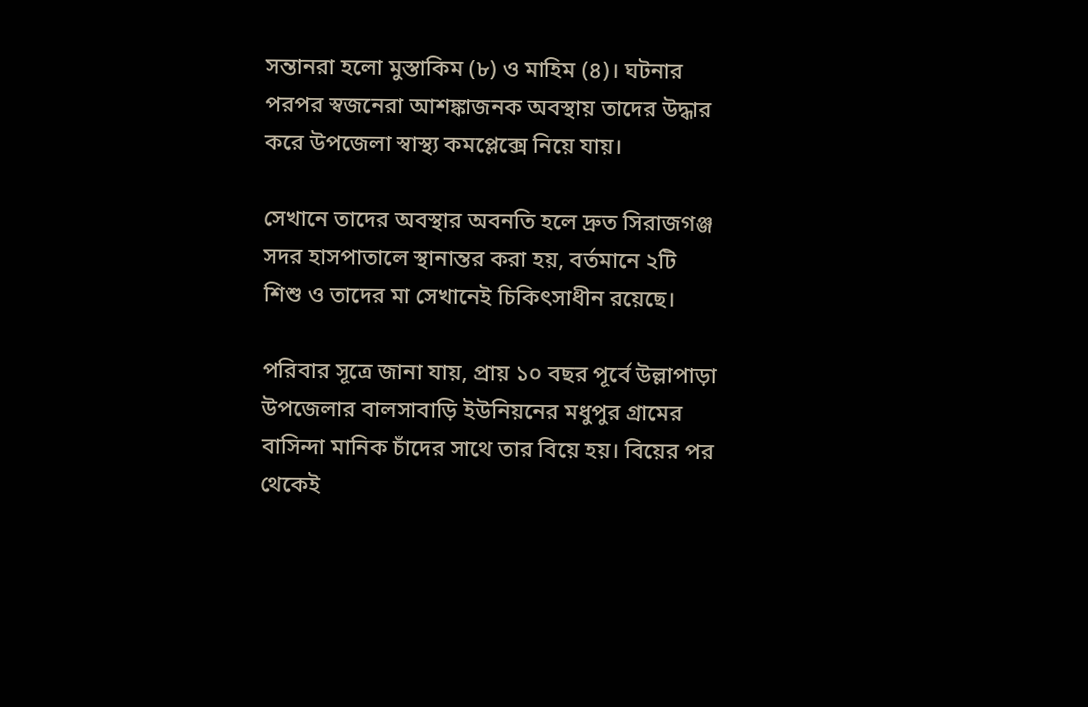সন্তানরা হলো মুস্তাকিম (৮) ও মাহিম (৪)। ঘটনার পরপর স্বজনেরা আশঙ্কাজনক অবস্থায় তাদের উদ্ধার করে উপজেলা স্বাস্থ্য কমপ্লেক্সে নিয়ে যায়।

সেখানে তাদের অবস্থার অবনতি হলে দ্রুত সিরাজগঞ্জ সদর হাসপাতালে স্থানান্তর করা হয়, বর্তমানে ২টি শিশু ও তাদের মা সেখানেই চিকিৎসাধীন রয়েছে।

পরিবার সূত্রে জানা যায়, প্রায় ১০ বছর পূর্বে উল্লাপাড়া উপজেলার বালসাবাড়ি ইউনিয়নের মধুপুর গ্রামের বাসিন্দা মানিক চাঁদের সাথে তার বিয়ে হয়। বিয়ের পর থেকেই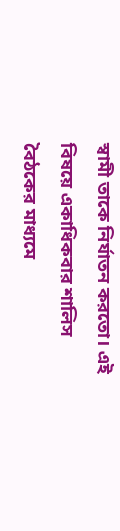স্বামী তাকে নির্যাতন করতো। এই বিষয়ে একাধিকবার শালিস বৈঠকের মাধ্যমে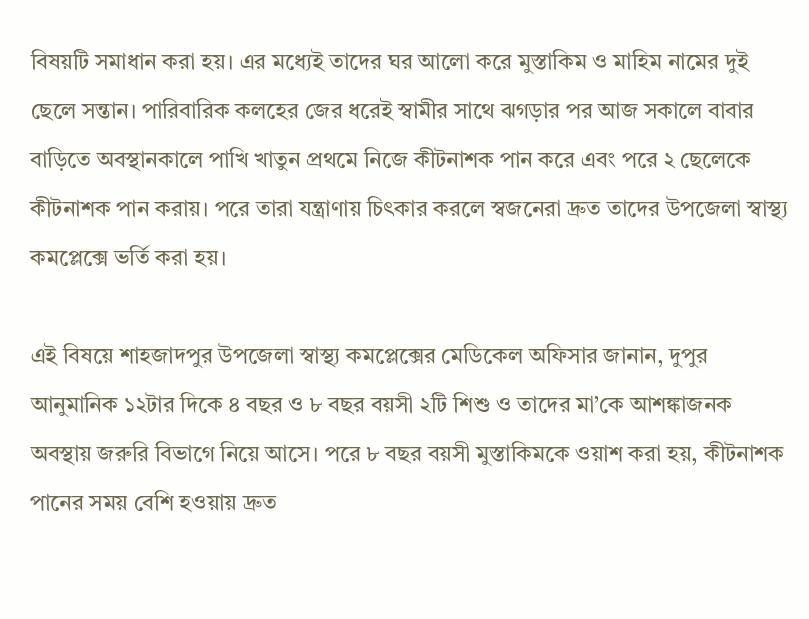বিষয়টি সমাধান করা হয়। এর মধ্যেই তাদের ঘর আলো করে মুস্তাকিম ও মাহিম নামের দুই ছেলে সন্তান। পারিবারিক কলহের জের ধরেই স্বামীর সাথে ঝগড়ার পর আজ সকালে বাবার বাড়িতে অবস্থানকালে পাখি খাতুন প্রথমে নিজে কীটনাশক পান করে এবং পরে ২ ছেলেকে কীটনাশক পান করায়। পরে তারা যন্ত্রাণায় চিৎকার করলে স্বজনেরা দ্রুত তাদের উপজেলা স্বাস্থ্য কমপ্লেক্সে ভর্তি করা হয়।

এই বিষয়ে শাহজাদপুর উপজেলা স্বাস্থ্য কমপ্লেক্সের মেডিকেল অফিসার জানান, দুপুর আনুমানিক ১২টার দিকে ৪ বছর ও ৮ বছর বয়সী ২টি শিশু ও তাদের মা’কে আশঙ্কাজনক অবস্থায় জরুরি বিভাগে নিয়ে আসে। পরে ৮ বছর বয়সী মুস্তাকিমকে ওয়াশ করা হয়, কীটনাশক পানের সময় বেশি হ‌ওয়ায় দ্রুত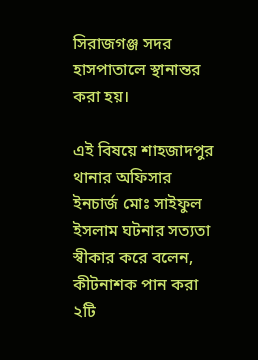সিরাজগঞ্জ সদর হাসপাতালে স্থানান্তর করা হয়।

এই বিষয়ে শাহজাদপুর থানার অফিসার ইনচার্জ মোঃ সাইফুল ইসলাম ঘটনার সত্যতা স্বীকার করে বলেন, কীটনাশক পান করা ২টি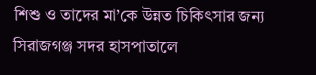শিশু ও তাদের মা’কে উন্নত চিকিৎসার জন্য সিরাজগঞ্জ সদর হাসপাতালে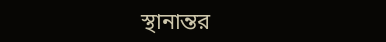স্থানান্তর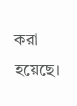করা হয়েছে।